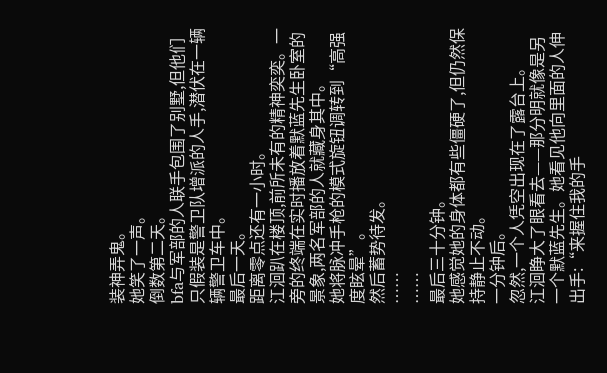装神弄鬼。
她笑了一声。
倒数第二天。
bfa与军部的人联手包围了别墅,但他们只假装是警卫队增派的人手,潜伏在一辆辆警卫车中。
最后一天。
距离零点还有一小时。
江洄趴在楼顶,前所未有的精神奕奕。一旁的终端在实时播放着默蓝先生卧室的景象,两名军部的人就藏身其中。
她将脉冲手枪的模式旋钮调转到“高强度眩晕”。
然后蓄势待发。
……
……
最后三十分钟。
她感觉她的身体都有些僵硬了,但仍然保持静止不动。
一分钟后。
忽然,一个人凭空出现在了露台上。
江洄睁大了眼看去——那分明就像是另一个默蓝先生。她看见他向里面的人伸出手:“来握住我的手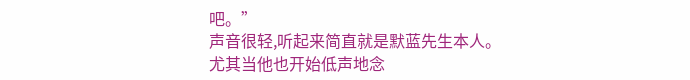吧。”
声音很轻,听起来简直就是默蓝先生本人。
尤其当他也开始低声地念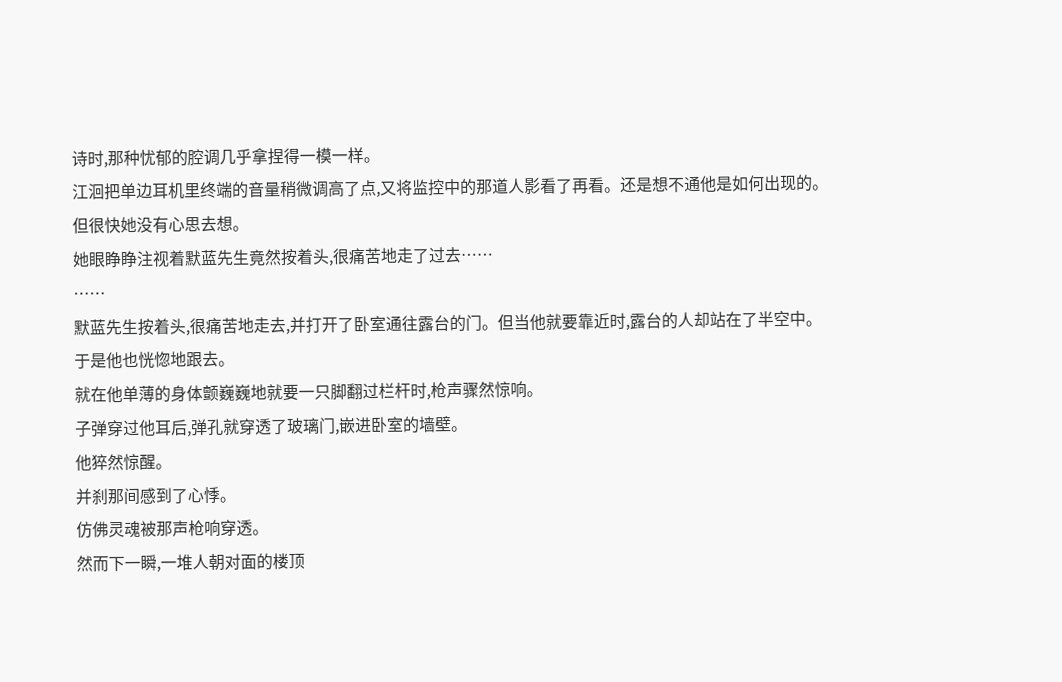诗时,那种忧郁的腔调几乎拿捏得一模一样。
江洄把单边耳机里终端的音量稍微调高了点,又将监控中的那道人影看了再看。还是想不通他是如何出现的。
但很快她没有心思去想。
她眼睁睁注视着默蓝先生竟然按着头,很痛苦地走了过去……
……
默蓝先生按着头,很痛苦地走去,并打开了卧室通往露台的门。但当他就要靠近时,露台的人却站在了半空中。
于是他也恍惚地跟去。
就在他单薄的身体颤巍巍地就要一只脚翻过栏杆时,枪声骤然惊响。
子弹穿过他耳后,弹孔就穿透了玻璃门,嵌进卧室的墙壁。
他猝然惊醒。
并刹那间感到了心悸。
仿佛灵魂被那声枪响穿透。
然而下一瞬,一堆人朝对面的楼顶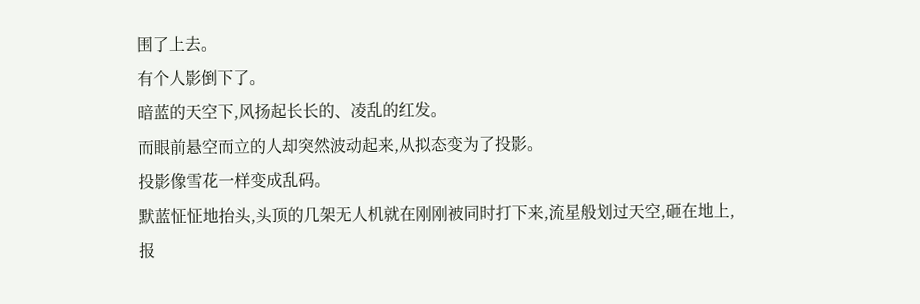围了上去。
有个人影倒下了。
暗蓝的天空下,风扬起长长的、凌乱的红发。
而眼前悬空而立的人却突然波动起来,从拟态变为了投影。
投影像雪花一样变成乱码。
默蓝怔怔地抬头,头顶的几架无人机就在刚刚被同时打下来,流星般划过天空,砸在地上,报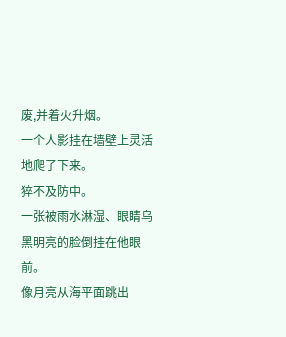废,并着火升烟。
一个人影挂在墙壁上灵活地爬了下来。
猝不及防中。
一张被雨水淋湿、眼睛乌黑明亮的脸倒挂在他眼前。
像月亮从海平面跳出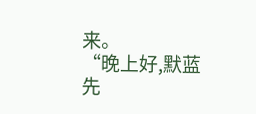来。
“晚上好,默蓝先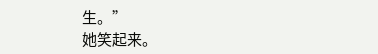生。”
她笑起来。